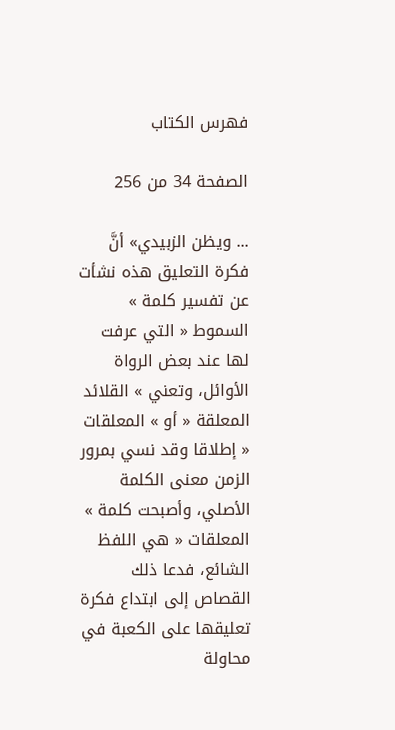فهرس الكتاب

الصفحة 34 من 256

... ويظن الزبيدي» أنَّ فكرة التعليق هذه نشأت عن تفسير كلمة » السموط « التي عرفت لها عند بعض الرواة الأوائل، وتعني » القلائد المعلقة « أو » المعلقات « إطلاقا وقد نسي بمرور الزمن معنى الكلمة الأصلي، وأصبحت كلمة » المعلقات « هي اللفظ الشائع، فدعا ذلك القصاص إلى ابتداع فكرة تعليقها على الكعبة في محاولة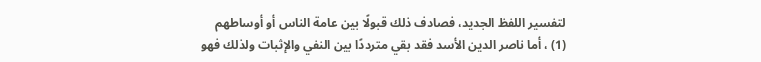لتفسير اللفظ الجديد، فصادف ذلك قبولًا بين عامة الناس أو أوساطهم (1) ، أما ناصر الدين الأسد فقد بقي مترددًا بين النفي والإثبات ولذلك فهو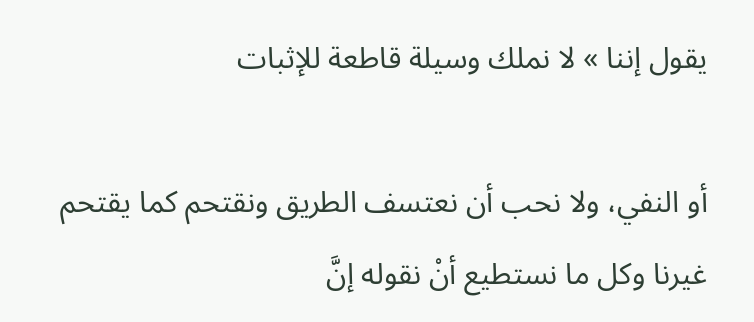يقول إننا » لا نملك وسيلة قاطعة للإثبات

أو النفي، ولا نحب أن نعتسف الطريق ونقتحم كما يقتحم غيرنا وكل ما نستطيع أنْ نقوله إنَّ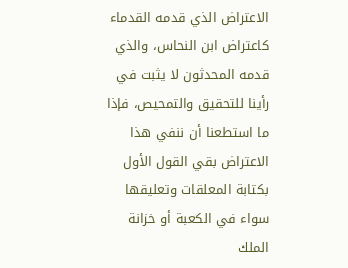الاعتراض الذي قدمه القدماء كاعتراض ابن النحاس، والذي قدمه المحدثون لا يثبت في رأينا للتحقيق والتمحيص، فإذا ما استطعنا أن ننفي هذا الاعتراض بقي القول الأول بكتابة المعلقات وتعليقها سواء في الكعبة أو خزانة الملك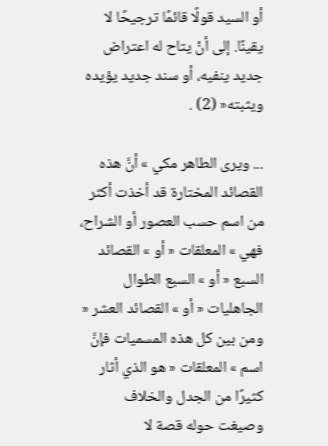أو السيد قولًا قائمًا ترجيحًا لا يقينًا. إلى أنْ يتاح له اعتراض جديد ينفيه، أو سند جديد يؤيده ويثبته« (2) .

... ويرى الطاهر مكي » أنَّ هذه القصائد المختارة قد أخذت أكثر من اسم حسب العصور أو الشراح، فهي » المعلقات « أو » القصائد السبع « أو » السبع الطوال الجاهليات « أو » القصائد العشر « ومن بين كل هذه المسميات فإنَّ اسم » المعلقات « هو الذي أثار كثيرًا من الجدل والخلاف وصيغت حوله قصة لا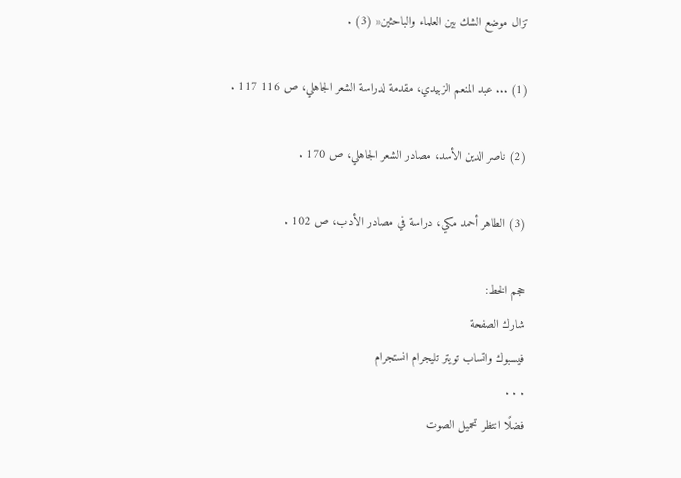تزال موضع الشك بين العلماء والباحثين« (3) .

(1) ... عبد المنعم الزبيدي، مقدمة لدراسة الشعر الجاهلي، ص 116 117 .

(2) ناصر الدين الأسد، مصادر الشعر الجاهلي، ص 170 .

(3) الطاهر أحمد مكي، دراسة في مصادر الأدب، ص 102 .

حجم الخط:
شارك الصفحة
فيسبوك واتساب تويتر تليجرام انستجرام
. . .
فضلًا انتظر تحميل الصوت